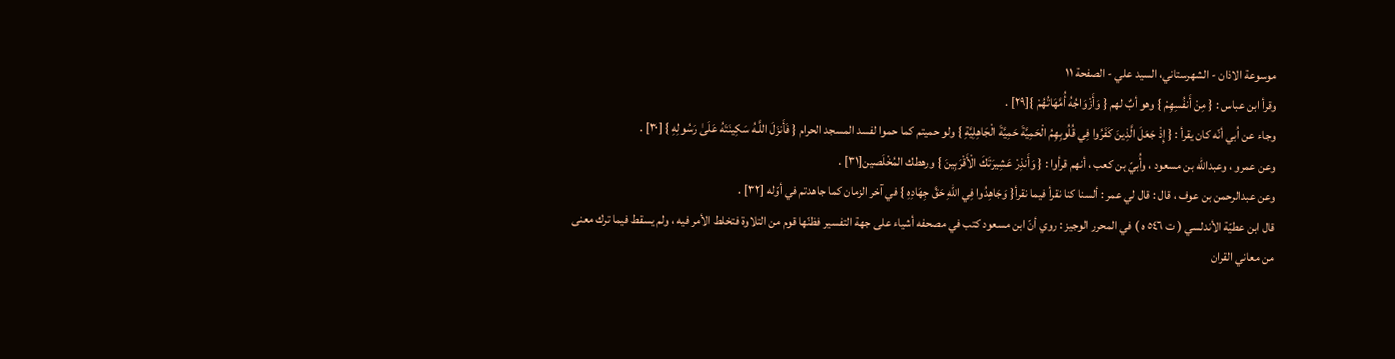موسوعة الاذان - الشهرستاني، السيد علي - الصفحة ١١
وقرأ ابن عباس : { مِنْ أَنفُسِهِمْ } وهو أبٌ لهم { وَأَزْوَاجُهُ أُمَّهَاتُهُمْ }[٢٩] .
وجاء عن اُبي أنّه كان يقرأ : { إِذْ جَعَلَ الَّذِينَ كَفَرُوا فِي قُلُوبِهِمُ الْحَمِيَّةَ حَمِيَّةَ الْجَاهِلِيَّةِ } ولو حميتم كما حموا لفسد المسجد الحرام { فَأَنزَلَ اللَّـهُ سَكِينَتَهُ عَلَىٰ رَسُولِهِ } [٣٠] .
وعن عمرو ، وعبدالله بن مسعود ، وأُبيّ بن كعب ، أنهم قرأوا : { وَأَنذِرْ عَشِيرَتَكَ الْأَقْرَبِينَ } ورهطك المُخْلَصين[٣١] .
وعن عبدالرحمن بن عوف ، قال : قال لي عمر : ألسنا كنا نقرأ فيما نقرأ{ وَجَاهِدُوا فِي اللهِ حَقَّ جِهَادِهِ } في آخر الزمان كما جاهدتم في أوّله [٣٢] .
قال ابن عطيّة الأندلسي ( ت ٥٤٦ ه ) في المحرر الوجيز : روي أنّ ابن مسعود كتب في مصحفه أشياء على جهة التفسير فظنّها قوم من التلاوة فتخلط الأمر فيه ، ولم يسقط فيما ترك معنى من معاني القران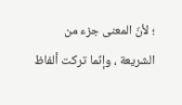؛ لأنّ المعنى جزء من الشريعة ، وإنّما تركت ألفاظ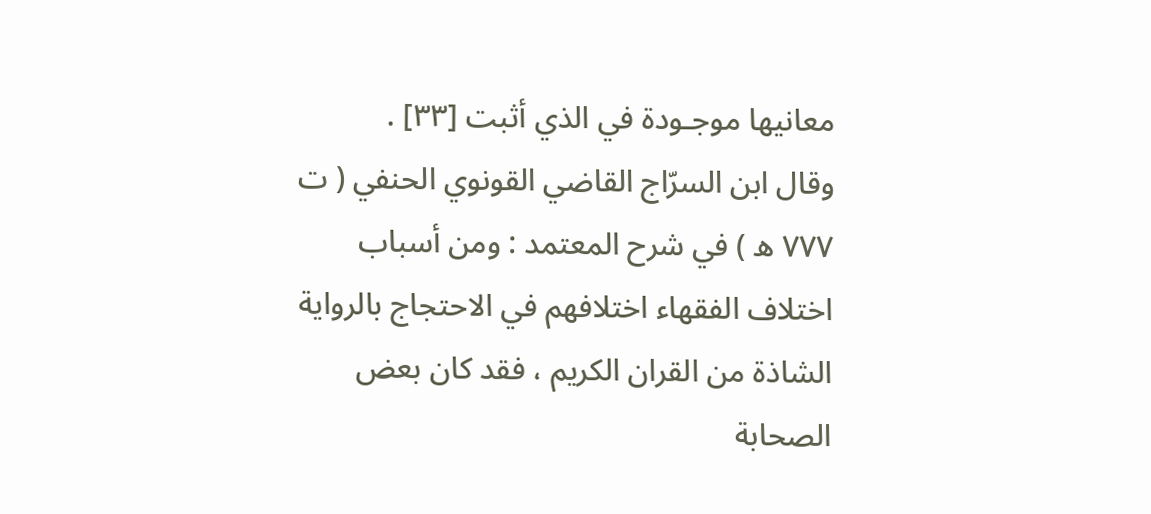معانيها موجـودة في الذي أثبت [٣٣] .
وقال ابن السرّاج القاضي القونوي الحنفي ( ت ٧٧٧ ه ) في شرح المعتمد : ومن أسباب اختلاف الفقهاء اختلافهم في الاحتجاج بالرواية الشاذة من القران الكريم ، فقد كان بعض الصحابة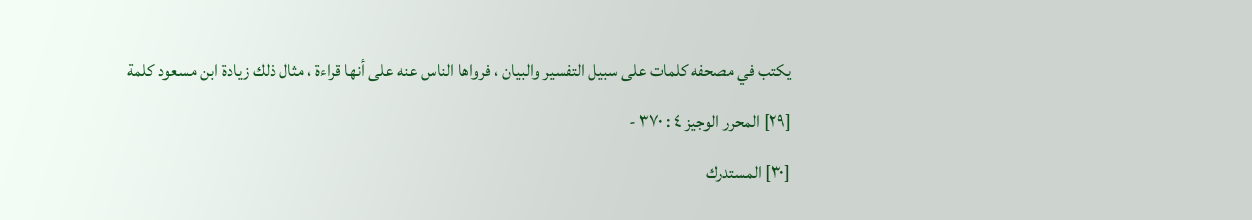يكتب في مصحفه كلمات على سبيل التفسير والبيان ، فرواها الناس عنه على أنها قراءة ، مثال ذلك زيادة ابن مسعود كلمة
[٢٩] المحرر الوجيز ٤ : ٣٧٠ -
[٣٠] المستدرك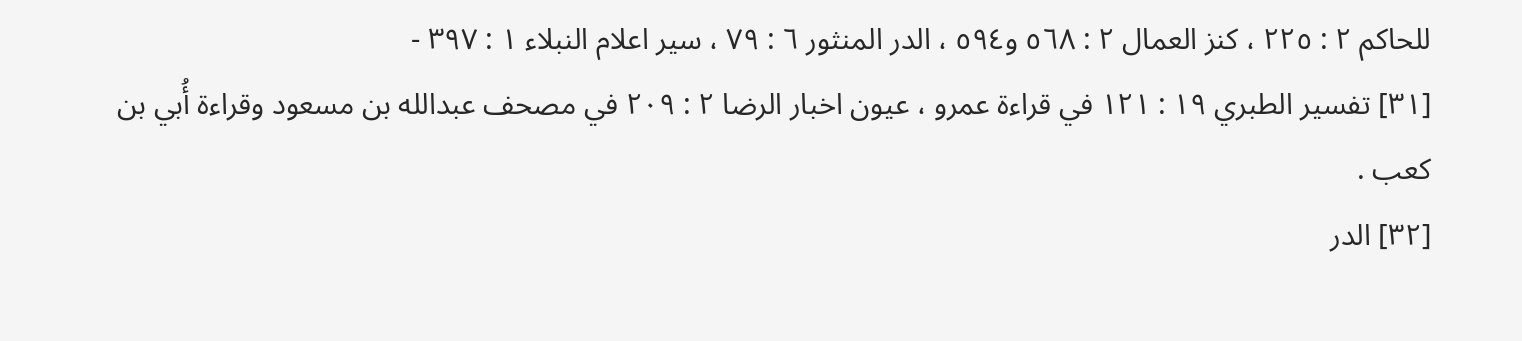للحاكم ٢ : ٢٢٥ ، كنز العمال ٢ : ٥٦٨ و٥٩٤ ، الدر المنثور ٦ : ٧٩ ، سير اعلام النبلاء ١ : ٣٩٧ -
[٣١] تفسير الطبري ١٩ : ١٢١ في قراءة عمرو ، عيون اخبار الرضا ٢ : ٢٠٩ في مصحف عبدالله بن مسعود وقراءة أُبي بن كعب .
[٣٢] الدر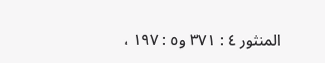المنثور ٤ : ٣٧١ و٥ : ١٩٧ ،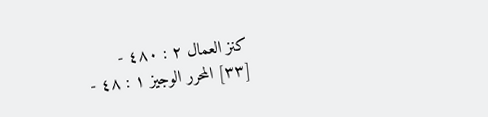كنز العمال ٢ : ٤٨٠ -
[٣٣] المحرر الوجيز ١ : ٤٨ -